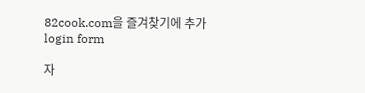82cook.com을 즐겨찾기에 추가
login form

자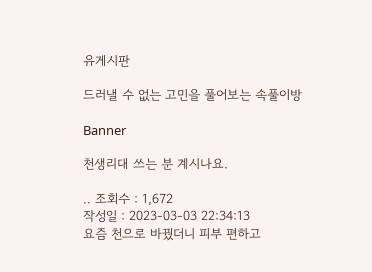유게시판

드러낼 수 없는 고민을 풀어보는 속풀이방

Banner

천생리대 쓰는 분 계시나요.

.. 조회수 : 1,672
작성일 : 2023-03-03 22:34:13
요즘 천으로 바꿨더니 피부 편하고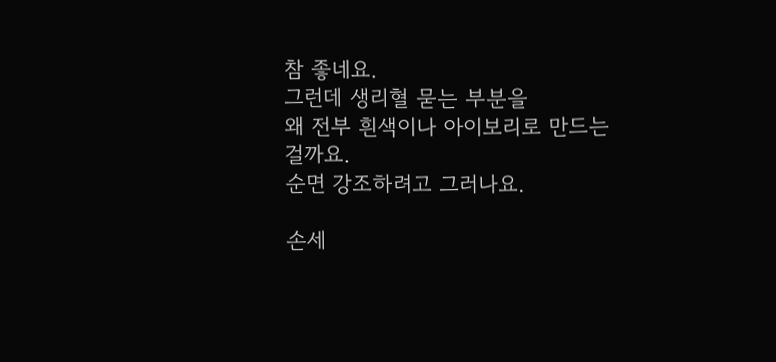참 좋네요.
그런데 생리혈 묻는 부분을
왜 전부 흰색이나 아이보리로 만드는 걸까요.
순면 강조하려고 그러나요.

손세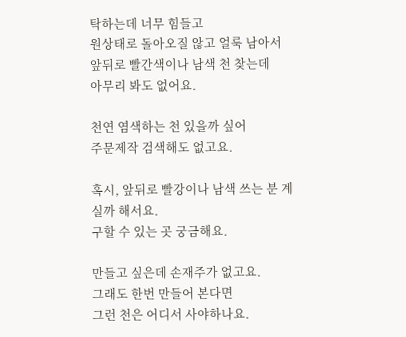탁하는데 너무 힘들고
원상태로 돌아오질 않고 얼룩 남아서
앞뒤로 빨간색이나 남색 천 찾는데
아무리 봐도 없어요.

천연 염색하는 천 있을까 싶어
주문제작 검색해도 없고요.

혹시, 앞뒤로 빨강이나 남색 쓰는 분 계실까 해서요.
구할 수 있는 곳 궁금해요.

만들고 싶은데 손재주가 없고요.
그래도 한번 만들어 본다면
그런 천은 어디서 사야하나요.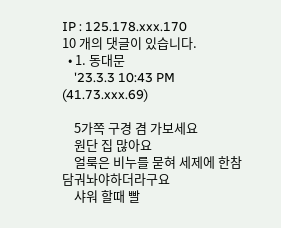IP : 125.178.xxx.170
10 개의 댓글이 있습니다.
  • 1. 동대문
    '23.3.3 10:43 PM (41.73.xxx.69)

    5가쪽 구경 겸 가보세요
    원단 집 많아요
    얼룩은 비누를 묻혀 세제에 한참 담궈놔야하더라구요
    샤워 할때 빨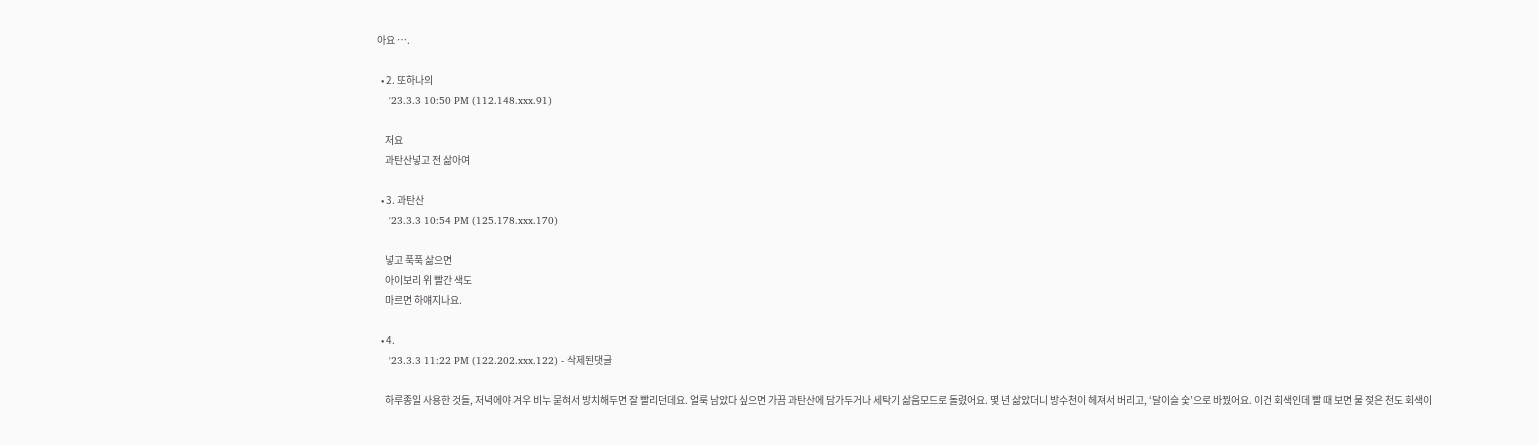아요 ….

  • 2. 또하나의
    '23.3.3 10:50 PM (112.148.xxx.91)

    저요
    과탄산넣고 전 삶아여

  • 3. 과탄산
    '23.3.3 10:54 PM (125.178.xxx.170)

    넣고 푹푹 삶으면
    아이보리 위 빨간 색도
    마르면 하얘지나요.

  • 4.
    '23.3.3 11:22 PM (122.202.xxx.122) - 삭제된댓글

    하루종일 사용한 것들, 저녁에야 겨우 비누 묻혀서 방치해두면 잘 빨리던데요. 얼룩 남았다 싶으면 가끔 과탄산에 담가두거나 세탁기 삶음모드로 돌렸어요. 몇 년 삶았더니 방수천이 헤져서 버리고, ‘달이슬 숯’으로 바꿨어요. 이건 회색인데 빨 때 보면 물 젖은 천도 회색이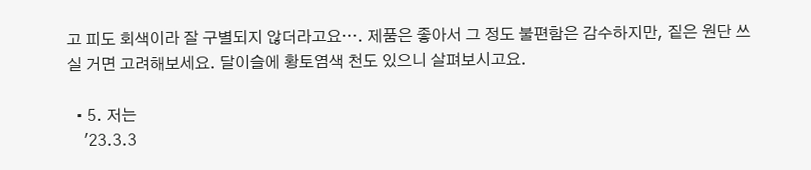고 피도 회색이라 잘 구별되지 않더라고요…. 제품은 좋아서 그 정도 불편함은 감수하지만, 짙은 원단 쓰실 거면 고려해보세요. 달이슬에 황토염색 천도 있으니 살펴보시고요.

  • 5. 저는
    '23.3.3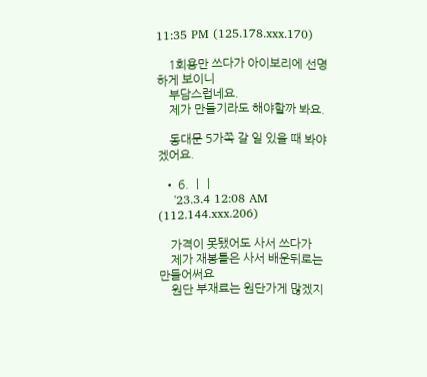11:35 PM (125.178.xxx.170)

    1회용만 쓰다가 아이보리에 선명하게 보이니
    부담스럽네요.
    제가 만들기라도 해야할까 봐요.

    동대문 5가쪽 갈 일 있을 때 봐야겠어요.

  • 6. ㅣㅣ
    '23.3.4 12:08 AM (112.144.xxx.206)

    가격이 못됐어도 사서 쓰다가
    제가 재봉틀은 사서 배운뒤로는 만들어써요
    원단 부재료는 원단가게 많겠지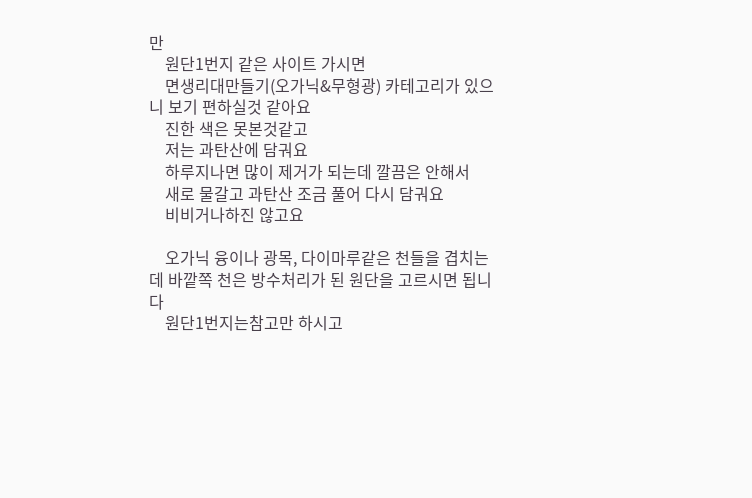만
    원단1번지 같은 사이트 가시면
    면생리대만들기(오가닉&무형광) 카테고리가 있으니 보기 편하실것 같아요
    진한 색은 못본것같고
    저는 과탄산에 담궈요
    하루지나면 많이 제거가 되는데 깔끔은 안해서
    새로 물갈고 과탄산 조금 풀어 다시 담궈요
    비비거나하진 않고요

    오가닉 융이나 광목, 다이마루같은 천들을 겹치는데 바깥쪽 천은 방수처리가 된 원단을 고르시면 됩니다
    원단1번지는참고만 하시고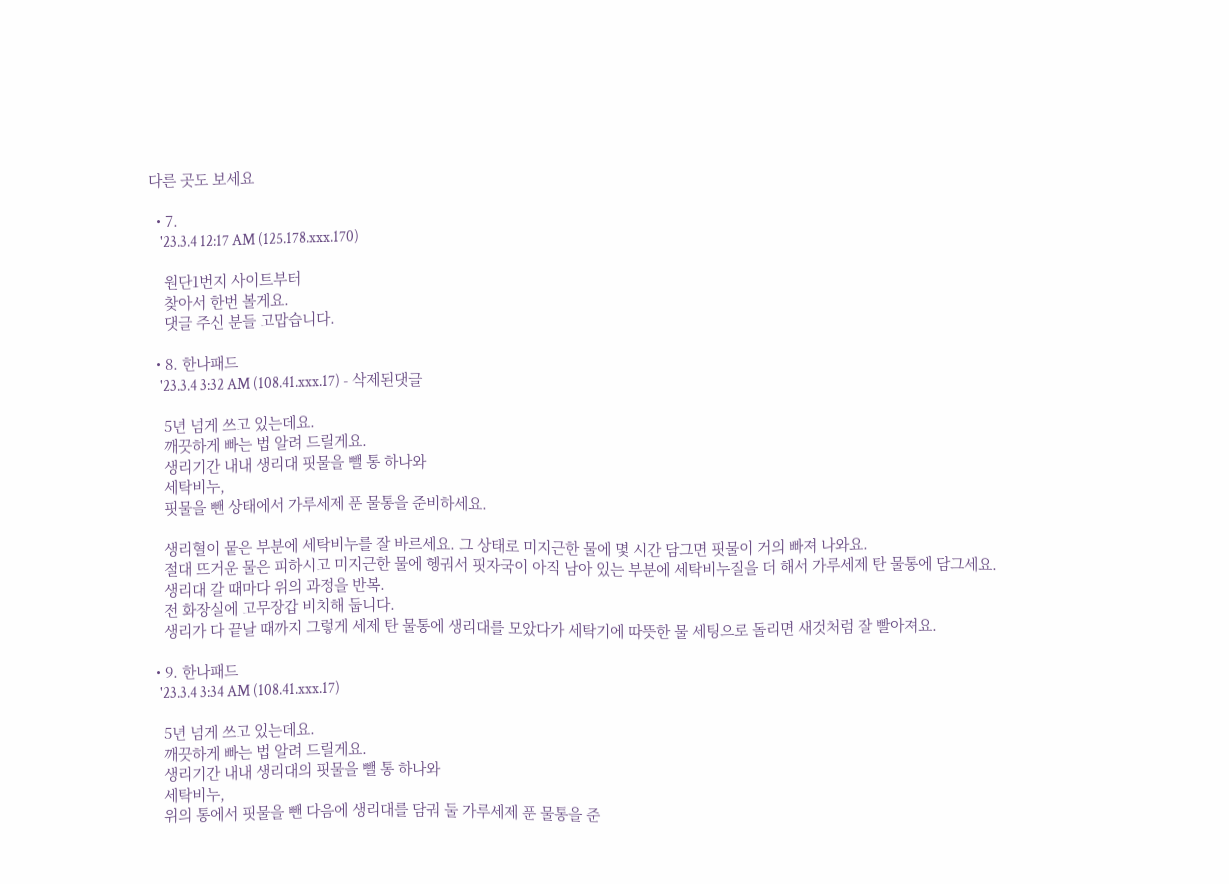다른 곳도 보세요

  • 7.
    '23.3.4 12:17 AM (125.178.xxx.170)

    원단1번지 사이트부터
    찾아서 한번 볼게요.
    댓글 주신 분들 고맙습니다.

  • 8. 한나패드
    '23.3.4 3:32 AM (108.41.xxx.17) - 삭제된댓글

    5년 넘게 쓰고 있는데요.
    깨끗하게 빠는 법 알려 드릴게요.
    생리기간 내내 생리대 핏물을 뺄 통 하나와
    세탁비누,
    핏물을 뺀 상태에서 가루세제 푼 물통을 준비하세요.

    생리혈이 뭍은 부분에 세탁비누를 잘 바르세요. 그 상태로 미지근한 물에 몇 시간 담그면 핏물이 거의 빠져 나와요.
    절대 뜨거운 물은 피하시고 미지근한 물에 헹궈서 핏자국이 아직 남아 있는 부분에 세탁비누질을 더 해서 가루세제 탄 물통에 담그세요.
    생리대 갈 때마다 위의 과정을 반복.
    전 화장실에 고무장갑 비치해 둡니다.
    생리가 다 끝날 때까지 그렇게 세제 탄 물통에 생리대를 모았다가 세탁기에 따뜻한 물 세팅으로 돌리면 새것처럼 잘 빨아져요.

  • 9. 한나패드
    '23.3.4 3:34 AM (108.41.xxx.17)

    5년 넘게 쓰고 있는데요.
    깨끗하게 빠는 법 알려 드릴게요.
    생리기간 내내 생리대의 핏물을 뺄 통 하나와
    세탁비누,
    위의 통에서 핏물을 뺀 다음에 생리대를 담궈 둘 가루세제 푼 물통을 준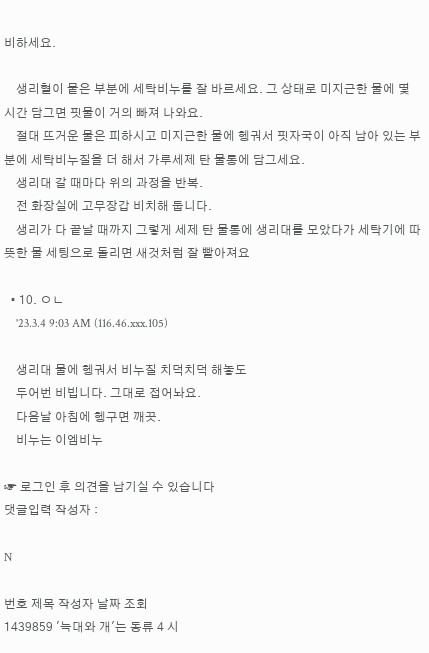비하세요.

    생리혈이 뭍은 부분에 세탁비누를 잘 바르세요. 그 상태로 미지근한 물에 몇 시간 담그면 핏물이 거의 빠져 나와요.
    절대 뜨거운 물은 피하시고 미지근한 물에 헹궈서 핏자국이 아직 남아 있는 부분에 세탁비누질을 더 해서 가루세제 탄 물통에 담그세요.
    생리대 갈 때마다 위의 과정을 반복.
    전 화장실에 고무장갑 비치해 둡니다.
    생리가 다 끝날 때까지 그렇게 세제 탄 물통에 생리대를 모았다가 세탁기에 따뜻한 물 세팅으로 돌리면 새것처럼 잘 빨아져요

  • 10. ㅇㄴ
    '23.3.4 9:03 AM (116.46.xxx.105)

    생리대 물에 헹궈서 비누질 치덕치덕 해놓도
    두어번 비빕니다. 그대로 접어놔요.
    다음날 아침에 헹구면 깨끗.
    비누는 이엠비누

☞ 로그인 후 의견을 남기실 수 있습니다
댓글입력 작성자 :

N

번호 제목 작성자 날짜 조회
1439859 '늑대와 개'는 동류 4 시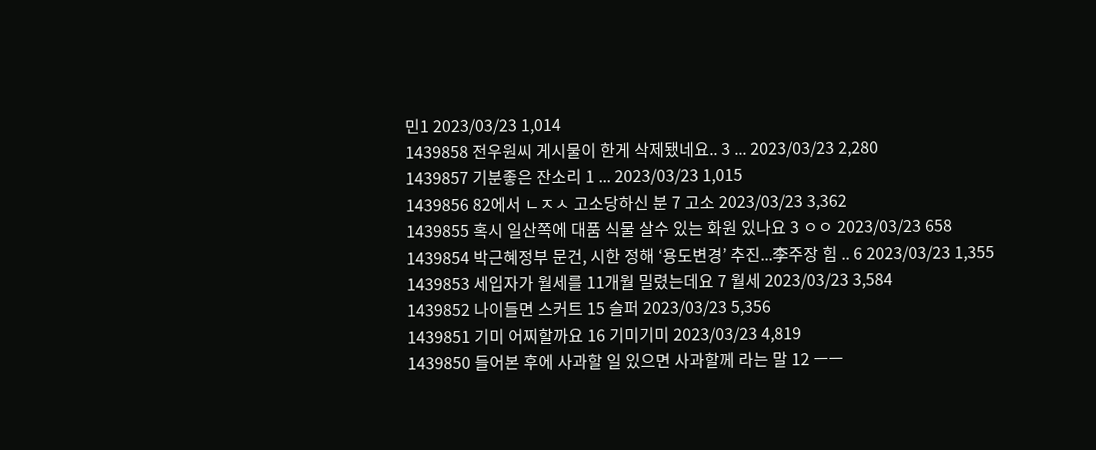민1 2023/03/23 1,014
1439858 전우원씨 게시물이 한게 삭제됐네요.. 3 ... 2023/03/23 2,280
1439857 기분좋은 잔소리 1 ... 2023/03/23 1,015
1439856 82에서 ㄴㅈㅅ 고소당하신 분 7 고소 2023/03/23 3,362
1439855 혹시 일산쪽에 대품 식물 살수 있는 화원 있나요 3 ㅇㅇ 2023/03/23 658
1439854 박근혜정부 문건, 시한 정해 ‘용도변경’ 추진...李주장 힘 .. 6 2023/03/23 1,355
1439853 세입자가 월세를 11개월 밀렸는데요 7 월세 2023/03/23 3,584
1439852 나이들면 스커트 15 슬퍼 2023/03/23 5,356
1439851 기미 어찌할까요 16 기미기미 2023/03/23 4,819
1439850 들어본 후에 사과할 일 있으면 사과할께 라는 말 12 ㅡㅡ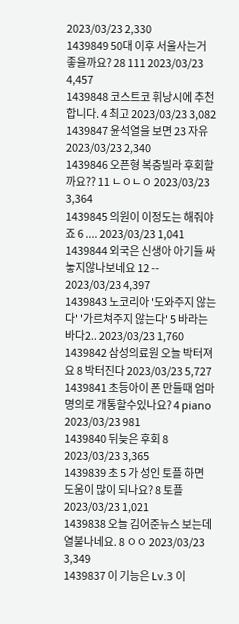2023/03/23 2,330
1439849 50대 이후 서울사는거 좋을까요? 28 111 2023/03/23 4,457
1439848 코스트코 휘낭시에 추천합니다. 4 최고 2023/03/23 3,082
1439847 윤석열을 보면 23 자유 2023/03/23 2,340
1439846 오픈형 복층빌라 후회할까요?? 11 ㄴㅇㄴㅇ 2023/03/23 3,364
1439845 의원이 이정도는 해줘야죠 6 .... 2023/03/23 1,041
1439844 외국은 신생아 아기들 싸놓지않나보네요 12 -- 2023/03/23 4,397
1439843 노코리아 '도와주지 않는다' '가르쳐주지 않는다' 5 바라는바다2.. 2023/03/23 1,760
1439842 삼성의료원 오늘 박터져요 8 박터진다 2023/03/23 5,727
1439841 초등아이 폰 만들때 엄마명의로 개통할수있나요? 4 piano 2023/03/23 981
1439840 뒤늦은 후회 8 2023/03/23 3,365
1439839 초 5 가 성인 토플 하면 도움이 많이 되나요? 8 토플 2023/03/23 1,021
1439838 오늘 김어준뉴스 보는데 열불나네요. 8 ㅇㅇ 2023/03/23 3,349
1439837 이 기능은 Lv.3 이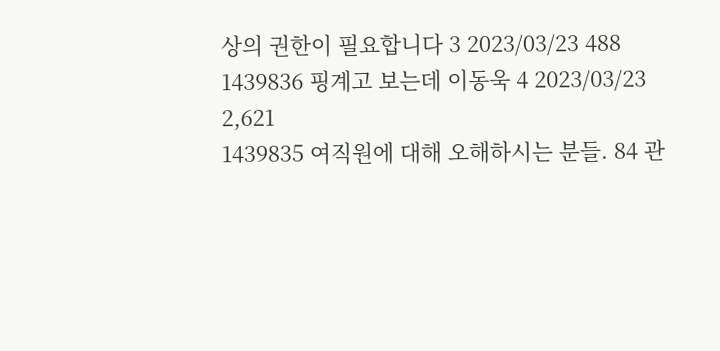상의 권한이 필요합니다 3 2023/03/23 488
1439836 핑계고 보는데 이동욱 4 2023/03/23 2,621
1439835 여직원에 대해 오해하시는 분들. 84 관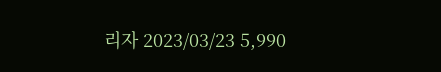리자 2023/03/23 5,990